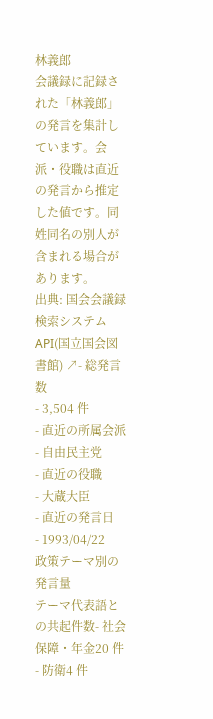林義郎
会議録に記録された「林義郎」の発言を集計しています。会派・役職は直近の発言から推定した値です。同姓同名の別人が含まれる場合があります。
出典: 国会会議録検索システム API(国立国会図書館) ↗- 総発言数
- 3,504 件
- 直近の所属会派
- 自由民主党
- 直近の役職
- 大蔵大臣
- 直近の発言日
- 1993/04/22
政策テーマ別の発言量
テーマ代表語との共起件数- 社会保障・年金20 件
- 防衛4 件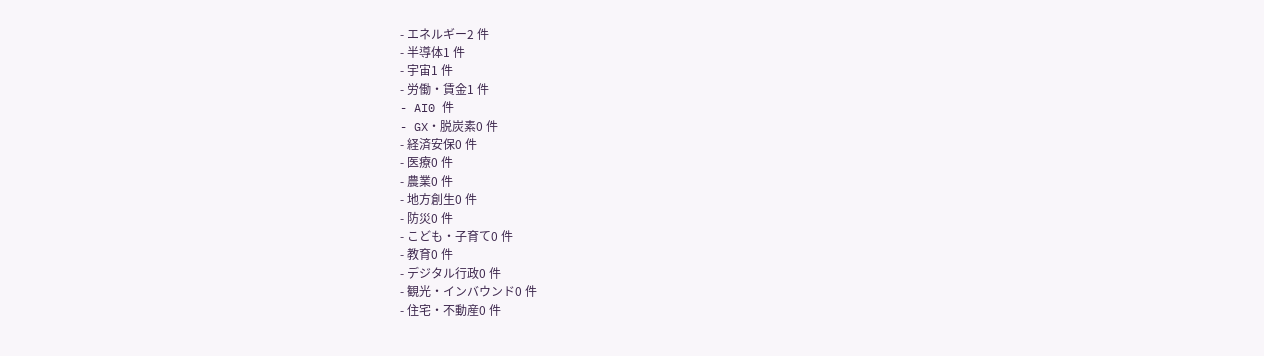- エネルギー2 件
- 半導体1 件
- 宇宙1 件
- 労働・賃金1 件
- AI0 件
- GX・脱炭素0 件
- 経済安保0 件
- 医療0 件
- 農業0 件
- 地方創生0 件
- 防災0 件
- こども・子育て0 件
- 教育0 件
- デジタル行政0 件
- 観光・インバウンド0 件
- 住宅・不動産0 件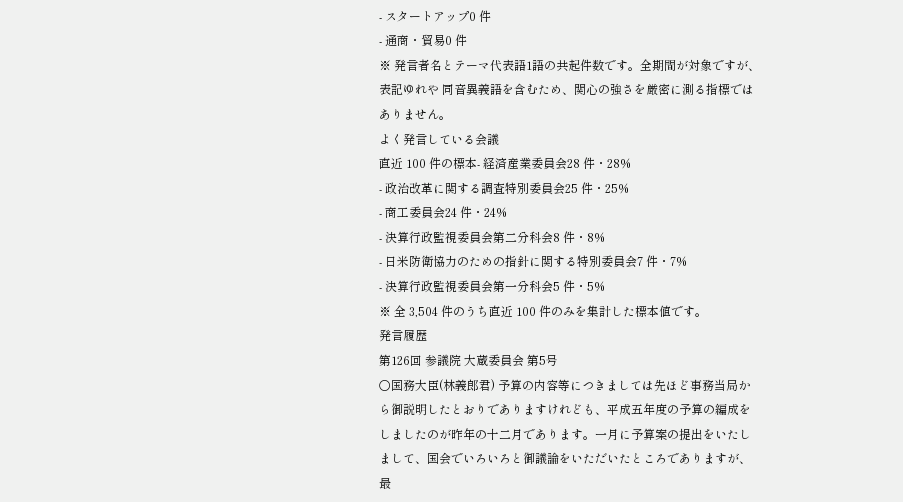- スタートアップ0 件
- 通商・貿易0 件
※ 発言者名とテーマ代表語1語の共起件数です。全期間が対象ですが、表記ゆれや 同音異義語を含むため、関心の強さを厳密に測る指標ではありません。
よく発言している会議
直近 100 件の標本- 経済産業委員会28 件・28%
- 政治改革に関する調査特別委員会25 件・25%
- 商工委員会24 件・24%
- 決算行政監視委員会第二分科会8 件・8%
- 日米防衛協力のための指針に関する特別委員会7 件・7%
- 決算行政監視委員会第一分科会5 件・5%
※ 全 3,504 件のうち直近 100 件のみを集計した標本値です。
発言履歴
第126回 参議院 大蔵委員会 第5号
○国務大臣(林義郎君) 予算の内容等につきましては先ほど事務当局から御説明したとおりでありますけれども、平成五年度の予算の編成をしましたのが昨年の十二月であります。一月に予算案の提出をいたしまして、国会でいろいろと御議論をいただいたところでありますが、最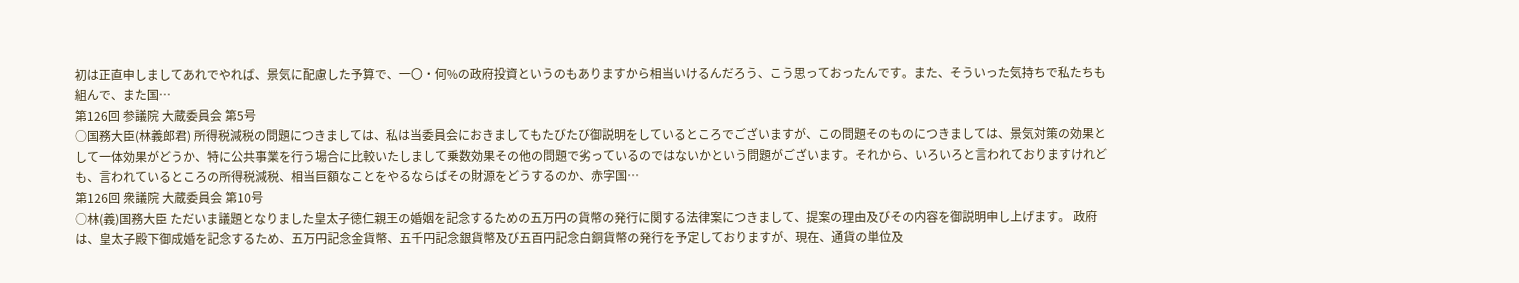初は正直申しましてあれでやれば、景気に配慮した予算で、一〇・何%の政府投資というのもありますから相当いけるんだろう、こう思っておったんです。また、そういった気持ちで私たちも組んで、また国…
第126回 参議院 大蔵委員会 第5号
○国務大臣(林義郎君) 所得税減税の問題につきましては、私は当委員会におきましてもたびたび御説明をしているところでございますが、この問題そのものにつきましては、景気対策の効果として一体効果がどうか、特に公共事業を行う場合に比較いたしまして乗数効果その他の問題で劣っているのではないかという問題がございます。それから、いろいろと言われておりますけれども、言われているところの所得税減税、相当巨額なことをやるならばその財源をどうするのか、赤字国…
第126回 衆議院 大蔵委員会 第10号
○林(義)国務大臣 ただいま議題となりました皇太子徳仁親王の婚姻を記念するための五万円の貨幣の発行に関する法律案につきまして、提案の理由及びその内容を御説明申し上げます。 政府は、皇太子殿下御成婚を記念するため、五万円記念金貨幣、五千円記念銀貨幣及び五百円記念白銅貨幣の発行を予定しておりますが、現在、通貨の単位及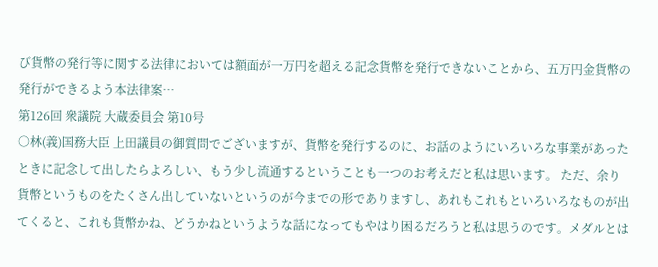び貨幣の発行等に関する法律においては額面が一万円を超える記念貨幣を発行できないことから、五万円金貨幣の発行ができるよう本法律案…
第126回 衆議院 大蔵委員会 第10号
○林(義)国務大臣 上田議員の御質問でございますが、貨幣を発行するのに、お話のようにいろいろな事業があったときに記念して出したらよろしい、もう少し流通するということも一つのお考えだと私は思います。 ただ、余り貨幣というものをたくさん出していないというのが今までの形でありますし、あれもこれもといろいろなものが出てくると、これも貨幣かね、どうかねというような話になってもやはり困るだろうと私は思うのです。メダルとは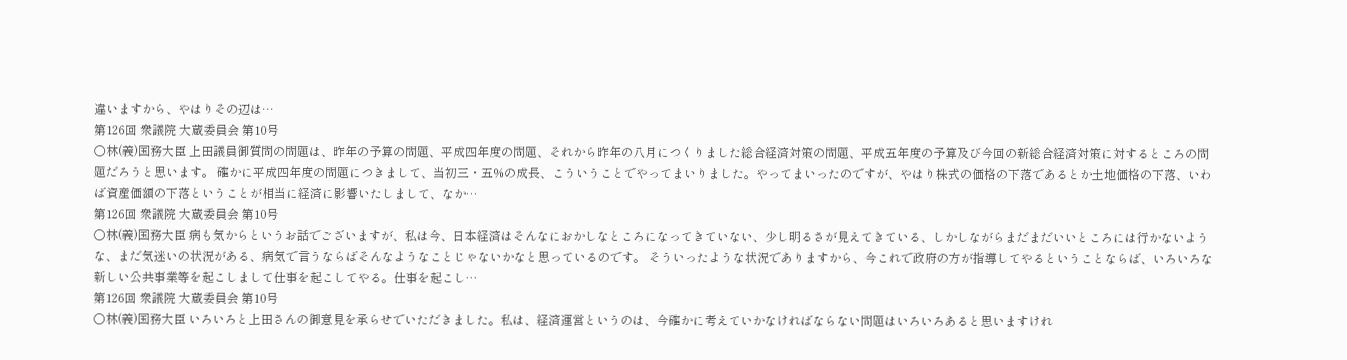違いますから、やはりその辺は…
第126回 衆議院 大蔵委員会 第10号
○林(義)国務大臣 上田議員御質問の問題は、昨年の予算の問題、平成四年度の問題、それから昨年の八月につくりました総合経済対策の問題、平成五年度の予算及び今回の新総合経済対策に対するところの問題だろうと思います。 確かに平成四年度の問題につきまして、当初三・五%の成長、こういうことでやってまいりました。やってまいったのですが、やはり株式の価格の下落であるとか土地価格の下落、いわば資産価額の下落ということが相当に経済に影響いたしまして、なか…
第126回 衆議院 大蔵委員会 第10号
○林(義)国務大臣 病も気からというお話でございますが、私は今、日本経済はそんなにおかしなところになってきていない、少し明るさが見えてきている、しかしながらまだまだいいところには行かないような、まだ気迷いの状況がある、病気で言うならばそんなようなことじゃないかなと思っているのです。 そういったような状況でありますから、今これで政府の方が指導してやるということならば、いろいろな新しい公共事業等を起こしまして仕事を起こしてやる。仕事を起こし…
第126回 衆議院 大蔵委員会 第10号
○林(義)国務大臣 いろいろと上田さんの御意見を承らせでいただきました。私は、経済運営というのは、今確かに考えていかなければならない問題はいろいろあると思いますけれ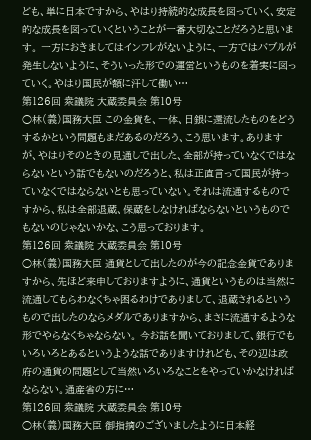ども、単に日本ですから、やはり持続的な成長を図っていく、安定的な成長を図っていくということが一番大切なことだろうと思います。 一方におきましてはインフレがないように、一方ではバブルが発生しないように、そういった形での運営というものを着実に図っていく。やはり国民が額に汗して働い…
第126回 衆議院 大蔵委員会 第10号
○林(義)国務大臣 この金貨を、一体、日銀に還流したものをどうするかという問題もまだあるのだろう、こう思います。ありますが、やはりそのときの見通しで出した、全部が持っていなくではならないという話でもないのだろうと、私は正直言って国民が持っていなくではならないとも思っていない。それは流通するものですから、私は全部退蔵、保蔵をしなければならないというものでもないのじゃないかな、こう思っております。
第126回 衆議院 大蔵委員会 第10号
○林(義)国務大臣 通貨として出したのが今の記念金貨でありますから、先ほど来申しておりますように、通貨というものは当然に流通してもらわなくちゃ困るわけでありまして、退蔵されるというもので出したのならメダルでありますから、まさに流通するような形でやらなくちゃならない。 今お話を聞いておりまして、銀行でもいろいろとあるというような話でありますけれども、その辺は政府の通貨の問題として当然いろいろなことをやっていかなければならない。通産省の方に…
第126回 衆議院 大蔵委員会 第10号
○林(義)国務大臣 御指摘のございましたように日本経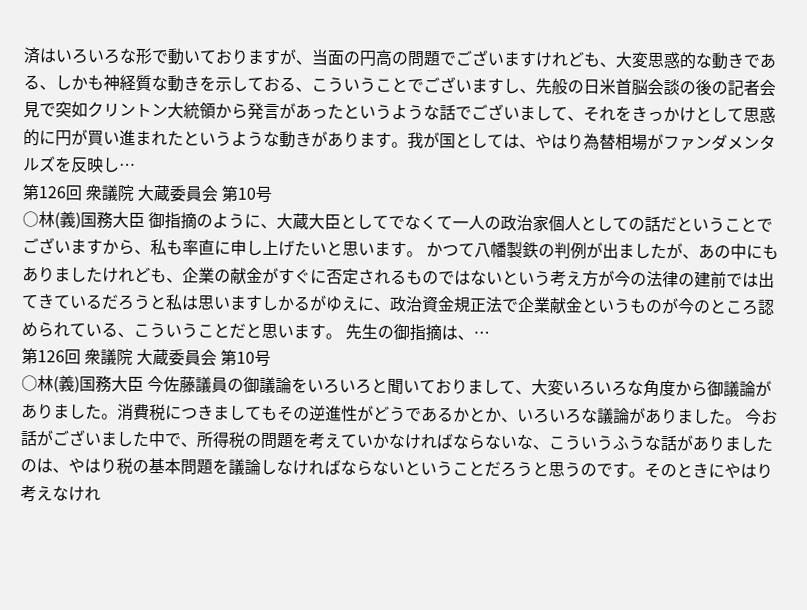済はいろいろな形で動いておりますが、当面の円高の問題でございますけれども、大変思惑的な動きである、しかも神経質な動きを示しておる、こういうことでございますし、先般の日米首脳会談の後の記者会見で突如クリントン大統領から発言があったというような話でございまして、それをきっかけとして思惑的に円が買い進まれたというような動きがあります。我が国としては、やはり為替相場がファンダメンタルズを反映し…
第126回 衆議院 大蔵委員会 第10号
○林(義)国務大臣 御指摘のように、大蔵大臣としてでなくて一人の政治家個人としての話だということでございますから、私も率直に申し上げたいと思います。 かつて八幡製鉄の判例が出ましたが、あの中にもありましたけれども、企業の献金がすぐに否定されるものではないという考え方が今の法律の建前では出てきているだろうと私は思いますしかるがゆえに、政治資金規正法で企業献金というものが今のところ認められている、こういうことだと思います。 先生の御指摘は、…
第126回 衆議院 大蔵委員会 第10号
○林(義)国務大臣 今佐藤議員の御議論をいろいろと聞いておりまして、大変いろいろな角度から御議論がありました。消費税につきましてもその逆進性がどうであるかとか、いろいろな議論がありました。 今お話がございました中で、所得税の問題を考えていかなければならないな、こういうふうな話がありましたのは、やはり税の基本問題を議論しなければならないということだろうと思うのです。そのときにやはり考えなけれ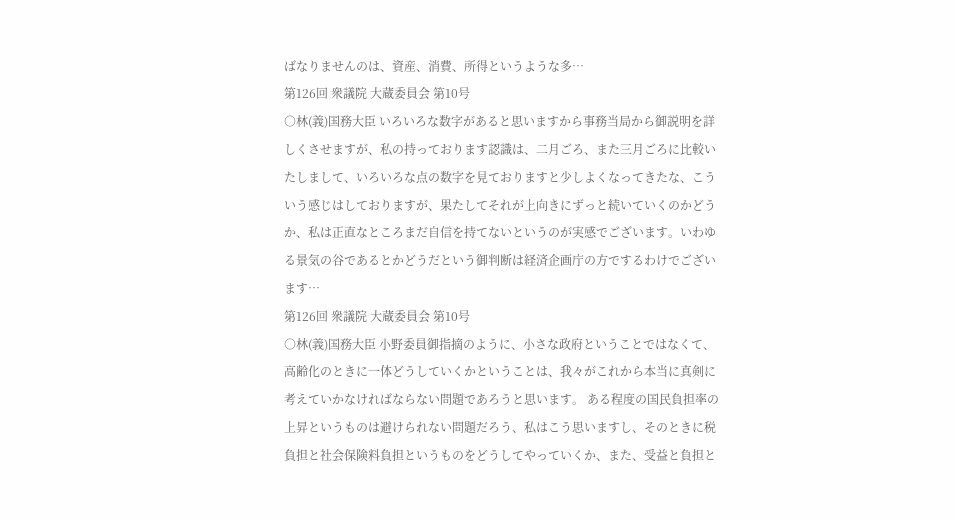ばなりませんのは、資産、消費、所得というような多…
第126回 衆議院 大蔵委員会 第10号
○林(義)国務大臣 いろいろな数字があると思いますから事務当局から御説明を詳しくさせますが、私の持っております認識は、二月ごろ、また三月ごろに比較いたしまして、いろいろな点の数字を見ておりますと少しよくなってきたな、こういう感じはしておりますが、果たしてそれが上向きにずっと続いていくのかどうか、私は正直なところまだ自信を持てないというのが実感でございます。いわゆる景気の谷であるとかどうだという御判断は経済企画庁の方でするわけでございます…
第126回 衆議院 大蔵委員会 第10号
○林(義)国務大臣 小野委員御指摘のように、小さな政府ということではなくて、高齢化のときに一体どうしていくかということは、我々がこれから本当に真剣に考えていかなければならない問題であろうと思います。 ある程度の国民負担率の上昇というものは避けられない問題だろう、私はこう思いますし、そのときに税負担と社会保険料負担というものをどうしてやっていくか、また、受益と負担と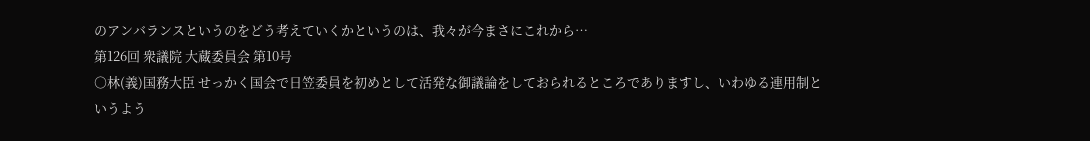のアンバランスというのをどう考えていくかというのは、我々が今まさにこれから…
第126回 衆議院 大蔵委員会 第10号
○林(義)国務大臣 せっかく国会で日笠委員を初めとして活発な御議論をしておられるところでありますし、いわゆる連用制というよう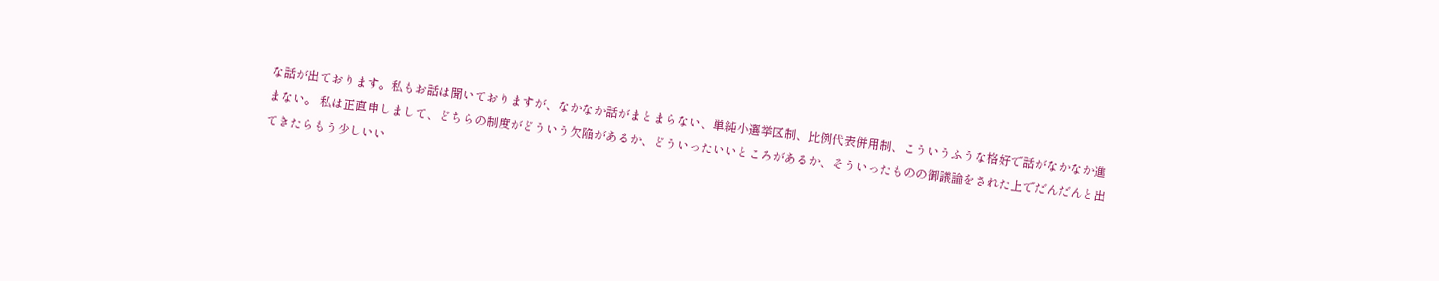な話が出ております。私もお話は聞いておりますが、なかなか話がまとまらない、単純小選挙区制、比例代表併用制、こういうふうな格好で話がなかなか進まない。 私は正直申しまして、どちらの制度がどういう欠陥があるか、どういったいいところがあるか、そういったものの御議論をされた上でだんだんと出てきたらもう少しいい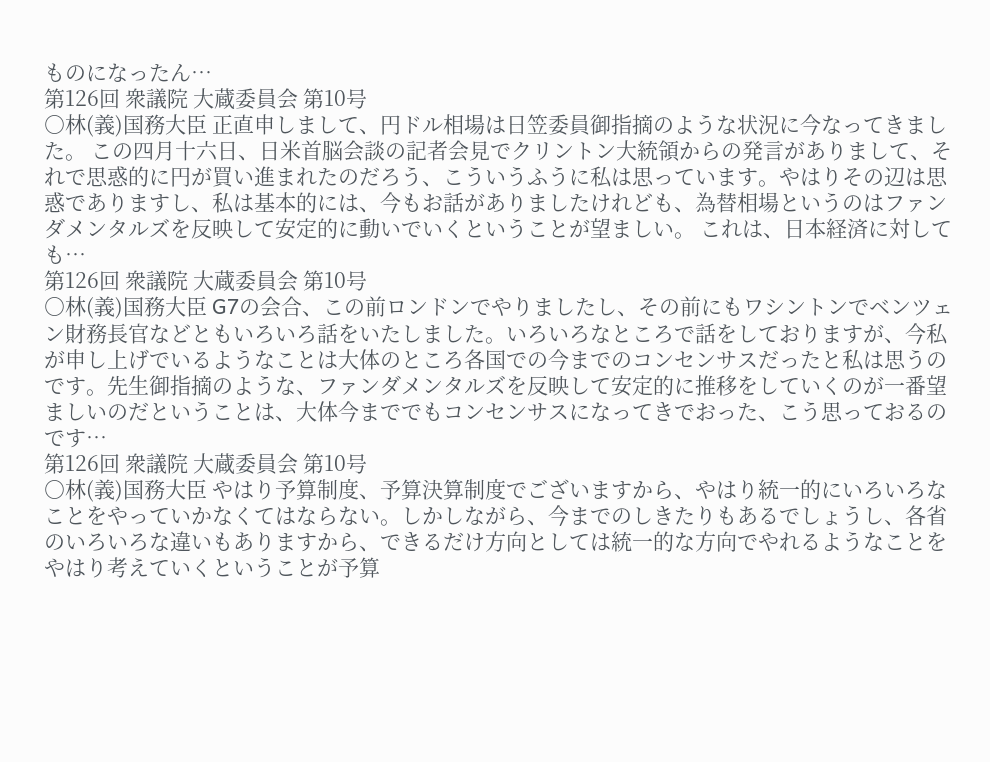ものになったん…
第126回 衆議院 大蔵委員会 第10号
○林(義)国務大臣 正直申しまして、円ドル相場は日笠委員御指摘のような状況に今なってきました。 この四月十六日、日米首脳会談の記者会見でクリントン大統領からの発言がありまして、それで思惑的に円が買い進まれたのだろう、こういうふうに私は思っています。やはりその辺は思惑でありますし、私は基本的には、今もお話がありましたけれども、為替相場というのはファンダメンタルズを反映して安定的に動いでいくということが望ましい。 これは、日本経済に対しても…
第126回 衆議院 大蔵委員会 第10号
○林(義)国務大臣 G7の会合、この前ロンドンでやりましたし、その前にもワシントンでベンツェン財務長官などともいろいろ話をいたしました。いろいろなところで話をしておりますが、今私が申し上げでいるようなことは大体のところ各国での今までのコンセンサスだったと私は思うのです。先生御指摘のような、ファンダメンタルズを反映して安定的に推移をしていくのが一番望ましいのだということは、大体今まででもコンセンサスになってきでおった、こう思っておるのです…
第126回 衆議院 大蔵委員会 第10号
○林(義)国務大臣 やはり予算制度、予算決算制度でございますから、やはり統一的にいろいろなことをやっていかなくてはならない。しかしながら、今までのしきたりもあるでしょうし、各省のいろいろな違いもありますから、できるだけ方向としては統一的な方向でやれるようなことをやはり考えていくということが予算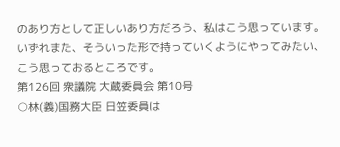のあり方として正しいあり方だろう、私はこう思っています。 いずれまた、そういった形で持っていくようにやってみたい、こう思っておるところです。
第126回 衆議院 大蔵委員会 第10号
○林(義)国務大臣 日笠委員は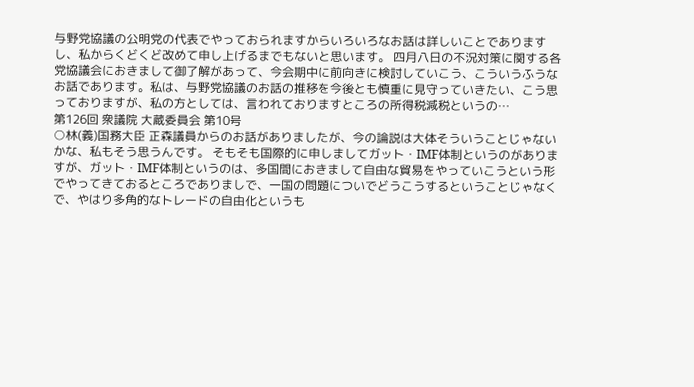与野党協議の公明党の代表でやっておられますからいろいろなお話は詳しいことでありますし、私からくどくど改めて申し上げるまでもないと思います。 四月八日の不況対策に関する各党協議会におきまして御了解があって、今会期中に前向きに検討していこう、こういうふうなお話であります。私は、与野党協議のお話の推移を今後とも慎重に見守っていきたい、こう思っておりますが、私の方としては、言われておりますところの所得税減税というの…
第126回 衆議院 大蔵委員会 第10号
○林(義)国務大臣 正森議員からのお話がありましたが、今の論説は大体そういうことじゃないかな、私もそう思うんです。 そもそも国際的に申しましてガット・IMF体制というのがありますが、ガット・IMF体制というのは、多国間におきまして自由な貿易をやっていこうという形でやってきておるところでありましで、一国の問題についでどうこうするということじゃなくで、やはり多角的なトレードの自由化というも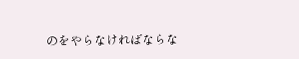のをやらなければならな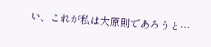い、これが私は大原則であろうと…